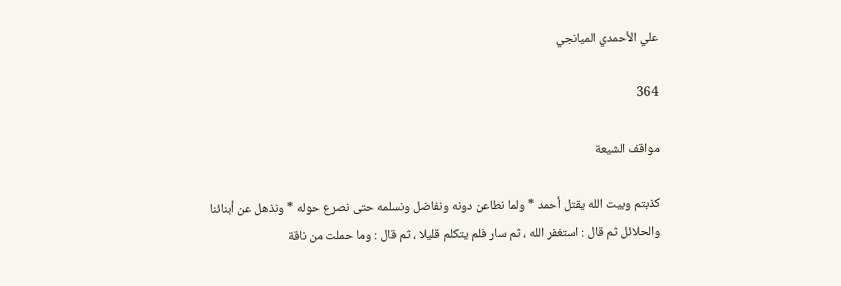علي الأحمدي الميانجي

364

مواقف الشيعة

كذبتم وبيت الله يقتل أحمد * ولما نطاعن دونه ونفاضل ونسلمه حتى نصرع حوله * ونذهل عن أبنائنا والحلائل ثم قال : استغفر الله ، ثم سار فلم يتكلم قليلا ، ثم قال : وما حملت من ناقة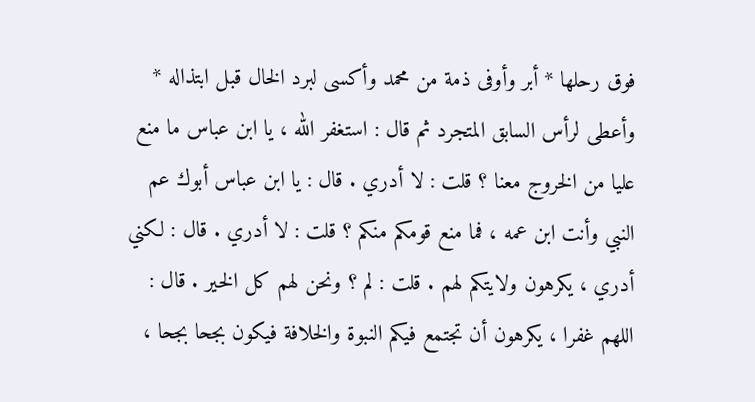فوق رحلها * أبر وأوفى ذمة من محمد وأكسى لبرد الخال قبل ابتذاله * وأعطى لرأس السابق المتجرد ثم قال : استغفر الله ، يا ابن عباس ما منع عليا من الخروج معنا ؟ قلت : لا أدري . قال : يا ابن عباس أبوك عم النبي وأنت ابن عمه ، فما منع قومكم منكم ؟ قلت : لا أدري . قال : لكني أدري ، يكرهون ولايتكم لهم . قلت : لم ؟ ونحن لهم كل الخير . قال : اللهم غفرا ، يكرهون أن تجتمع فيكم النبوة والخلافة فيكون بجحا بجحا ،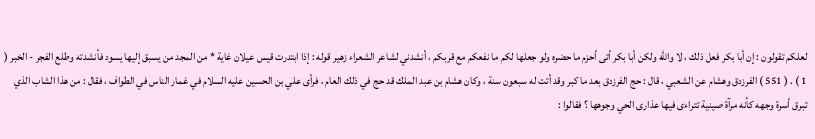لعلكم تقولون : إن أبا بكر فعل ذلك ، لا والله ولكن أبا بكر أتى أحزم ما حضره ولو جعلها لكم ما نفعكم مع قربكم ، أنشدني لشاعر الشعراء زهير قوله : إذا ابتدرت قيس عيلان غاية * من المجد من يسبق إليها يسود فأنشدته وطلع الفجر - الخبر ( 1 ) . ( 551 ) الفرزدق وهشام عن الشعبي ، قال : حج الفرزدق بعد ما كبر وقد أتت له سبعون سنة ، وكان هشام بن عبد الملك قد حج في ذلك العام ، فرأى علي بن الحسين عليه السلام في غمار الناس في الطواف ، فقال : من هذا الشاب الذي تبرق أسرة وجهه كأنه مرآة صينية تتراءى فيها عذارى الحي وجوهها ؟ فقالوا :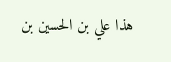هذا علي بن الحسين بن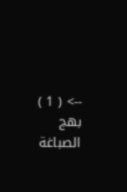--> ( 1 ) بهج الصباغة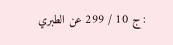: ج 10 / 299 عن الطبري